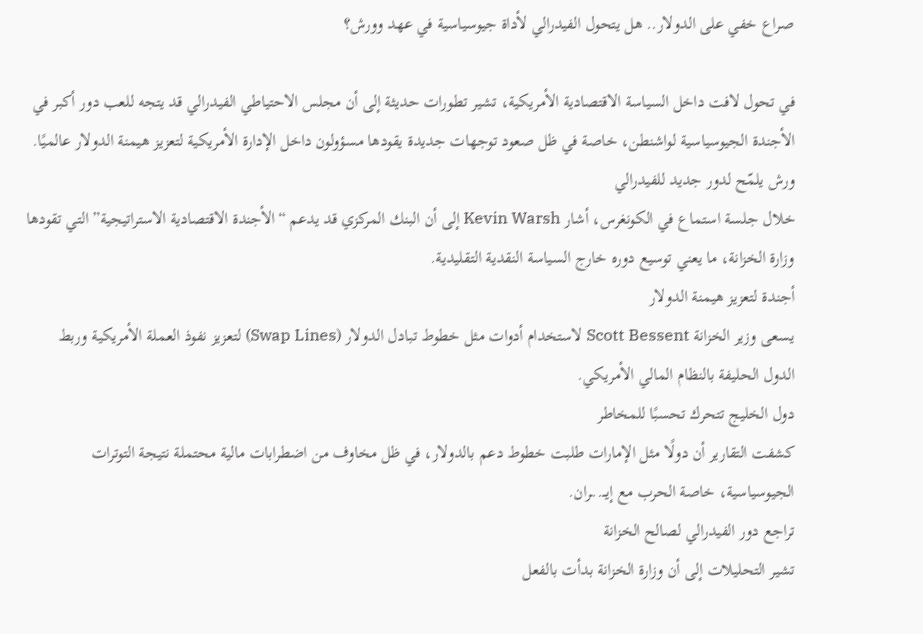صراع خفي على الدولار.. هل يتحول الفيدرالي لأداة جيوسياسية في عهد وورش؟

في تحول لافت داخل السياسة الاقتصادية الأمريكية، تشير تطورات حديثة إلى أن مجلس الاحتياطي الفيدرالي قد يتجه للعب دور أكبر في الأجندة الجيوسياسية لواشنطن، خاصة في ظل صعود توجهات جديدة يقودها مسؤولون داخل الإدارة الأمريكية لتعزيز هيمنة الدولار عالميًا.
ورش يلمّح لدور جديد للفيدرالي
خلال جلسة استماع في الكونغرس، أشار Kevin Warsh إلى أن البنك المركزي قد يدعم “الأجندة الاقتصادية الاستراتيجية” التي تقودها وزارة الخزانة، ما يعني توسيع دوره خارج السياسة النقدية التقليدية.
أجندة لتعزيز هيمنة الدولار
يسعى وزير الخزانة Scott Bessent لاستخدام أدوات مثل خطوط تبادل الدولار (Swap Lines) لتعزيز نفوذ العملة الأمريكية وربط الدول الحليفة بالنظام المالي الأمريكي.
دول الخليج تتحرك تحسبًا للمخاطر
كشفت التقارير أن دولًا مثل الإمارات طلبت خطوط دعم بالدولار، في ظل مخاوف من اضطرابات مالية محتملة نتيجة التوترات الجيوسياسية، خاصة الحرب مع إيــ..ـران.
تراجع دور الفيدرالي لصالح الخزانة
تشير التحليلات إلى أن وزارة الخزانة بدأت بالفعل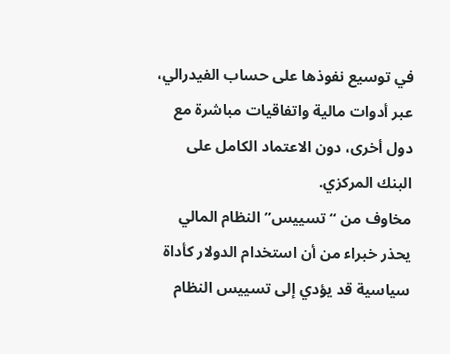في توسيع نفوذها على حساب الفيدرالي، عبر أدوات مالية واتفاقيات مباشرة مع دول أخرى، دون الاعتماد الكامل على البنك المركزي.
مخاوف من “تسييس” النظام المالي
يحذر خبراء من أن استخدام الدولار كأداة سياسية قد يؤدي إلى تسييس النظام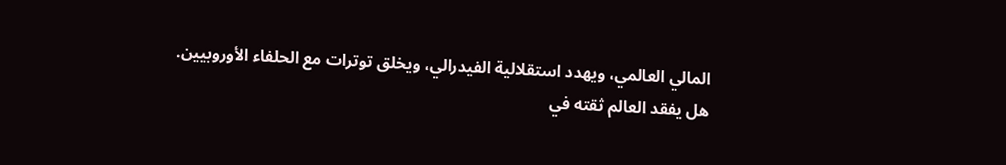المالي العالمي، ويهدد استقلالية الفيدرالي، ويخلق توترات مع الحلفاء الأوروبيين.
هل يفقد العالم ثقته في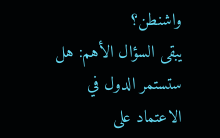واشنطن؟
يبقى السؤال الأهم: هل ستستمر الدول في الاعتماد على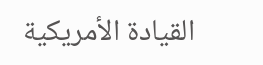القيادة الأمريكية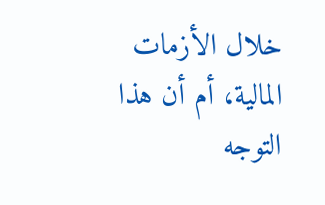خلال الأزمات المالية، أم أن هذا التوجه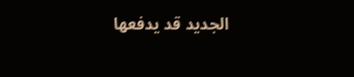الجديد قد يدفعها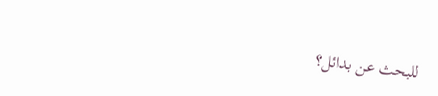للبحث عن بدائل؟